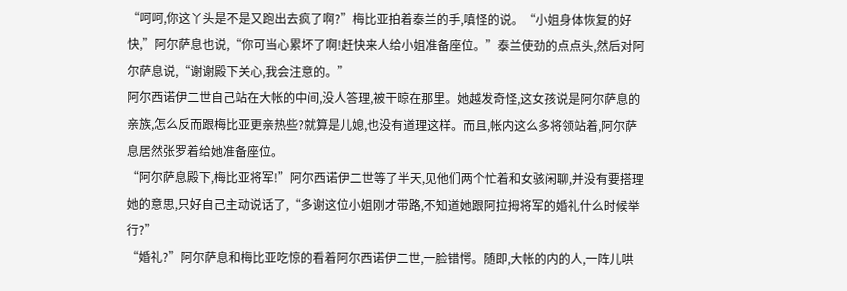“呵呵,你这丫头是不是又跑出去疯了啊?”梅比亚拍着泰兰的手,嗔怪的说。“小姐身体恢复的好快,”阿尔萨息也说,“你可当心累坏了啊!赶快来人给小姐准备座位。”泰兰使劲的点点头,然后对阿尔萨息说,“谢谢殿下关心,我会注意的。”
阿尔西诺伊二世自己站在大帐的中间,没人答理,被干晾在那里。她越发奇怪,这女孩说是阿尔萨息的亲族,怎么反而跟梅比亚更亲热些?就算是儿媳,也没有道理这样。而且,帐内这么多将领站着,阿尔萨息居然张罗着给她准备座位。
“阿尔萨息殿下,梅比亚将军!”阿尔西诺伊二世等了半天,见他们两个忙着和女骇闲聊,并没有要搭理她的意思,只好自己主动说话了,“多谢这位小姐刚才带路,不知道她跟阿拉拇将军的婚礼什么时候举行?”
“婚礼?”阿尔萨息和梅比亚吃惊的看着阿尔西诺伊二世,一脸错愕。随即,大帐的内的人,一阵儿哄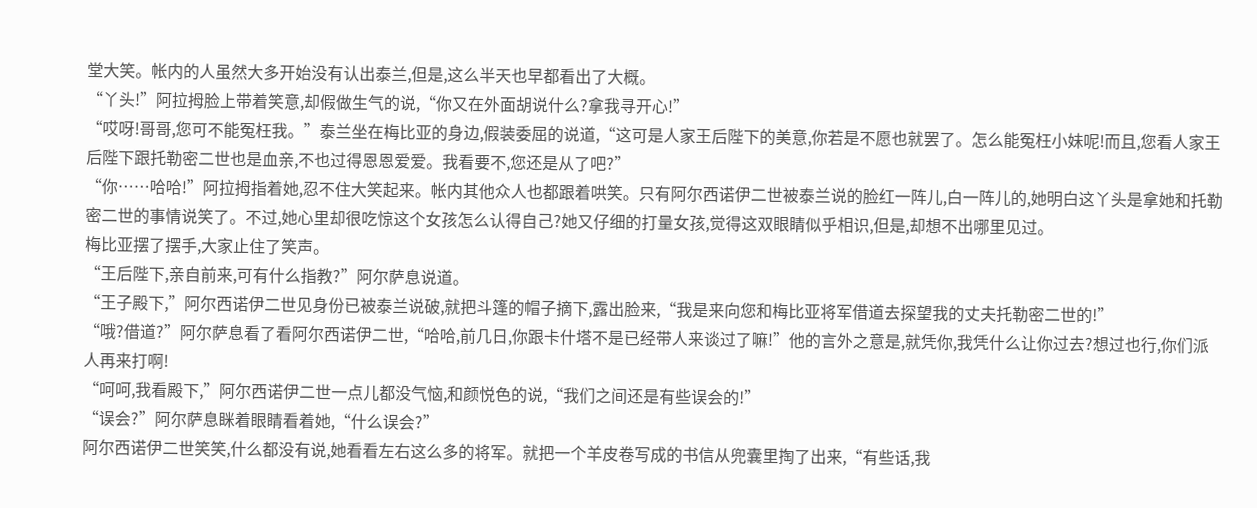堂大笑。帐内的人虽然大多开始没有认出泰兰,但是,这么半天也早都看出了大概。
“丫头!”阿拉拇脸上带着笑意,却假做生气的说,“你又在外面胡说什么?拿我寻开心!”
“哎呀!哥哥,您可不能冤枉我。”泰兰坐在梅比亚的身边,假装委屈的说道,“这可是人家王后陛下的美意,你若是不愿也就罢了。怎么能冤枉小妹呢!而且,您看人家王后陛下跟托勒密二世也是血亲,不也过得恩恩爱爱。我看要不,您还是从了吧?”
“你……哈哈!”阿拉拇指着她,忍不住大笑起来。帐内其他众人也都跟着哄笑。只有阿尔西诺伊二世被泰兰说的脸红一阵儿,白一阵儿的,她明白这丫头是拿她和托勒密二世的事情说笑了。不过,她心里却很吃惊这个女孩怎么认得自己?她又仔细的打量女孩,觉得这双眼睛似乎相识,但是,却想不出哪里见过。
梅比亚摆了摆手,大家止住了笑声。
“王后陛下,亲自前来,可有什么指教?”阿尔萨息说道。
“王子殿下,”阿尔西诺伊二世见身份已被泰兰说破,就把斗篷的帽子摘下,露出脸来,“我是来向您和梅比亚将军借道去探望我的丈夫托勒密二世的!”
“哦?借道?”阿尔萨息看了看阿尔西诺伊二世,“哈哈,前几日,你跟卡什塔不是已经带人来谈过了嘛!”他的言外之意是,就凭你,我凭什么让你过去?想过也行,你们派人再来打啊!
“呵呵,我看殿下,”阿尔西诺伊二世一点儿都没气恼,和颜悦色的说,“我们之间还是有些误会的!”
“误会?”阿尔萨息眯着眼睛看着她,“什么误会?”
阿尔西诺伊二世笑笑,什么都没有说,她看看左右这么多的将军。就把一个羊皮卷写成的书信从兜囊里掏了出来,“有些话,我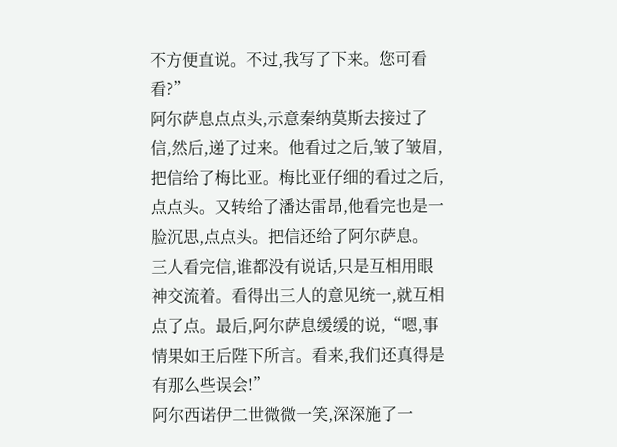不方便直说。不过,我写了下来。您可看看?”
阿尔萨息点点头,示意秦纳莫斯去接过了信,然后,递了过来。他看过之后,皱了皱眉,把信给了梅比亚。梅比亚仔细的看过之后,点点头。又转给了潘达雷昂,他看完也是一脸沉思,点点头。把信还给了阿尔萨息。
三人看完信,谁都没有说话,只是互相用眼神交流着。看得出三人的意见统一,就互相点了点。最后,阿尔萨息缓缓的说,“嗯,事情果如王后陛下所言。看来,我们还真得是有那么些误会!”
阿尔西诺伊二世微微一笑,深深施了一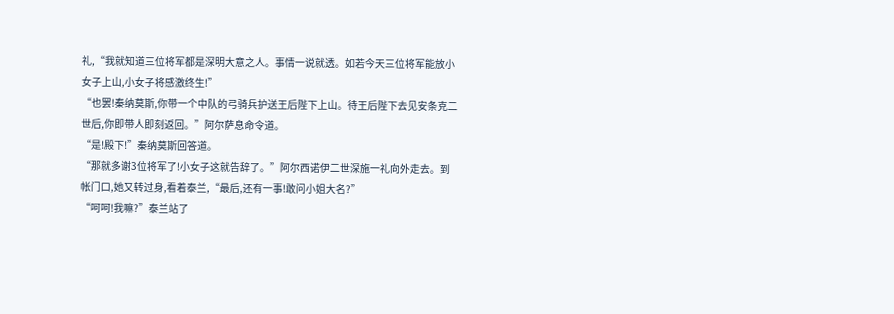礼,“我就知道三位将军都是深明大意之人。事情一说就透。如若今天三位将军能放小女子上山,小女子将感激终生!”
“也罢!秦纳莫斯,你带一个中队的弓骑兵护送王后陛下上山。待王后陛下去见安条克二世后,你即带人即刻返回。”阿尔萨息命令道。
“是!殿下!”秦纳莫斯回答道。
“那就多谢3位将军了!小女子这就告辞了。”阿尔西诺伊二世深施一礼向外走去。到帐门口,她又转过身,看着泰兰,“最后,还有一事!敢问小姐大名?”
“呵呵!我嘛?”泰兰站了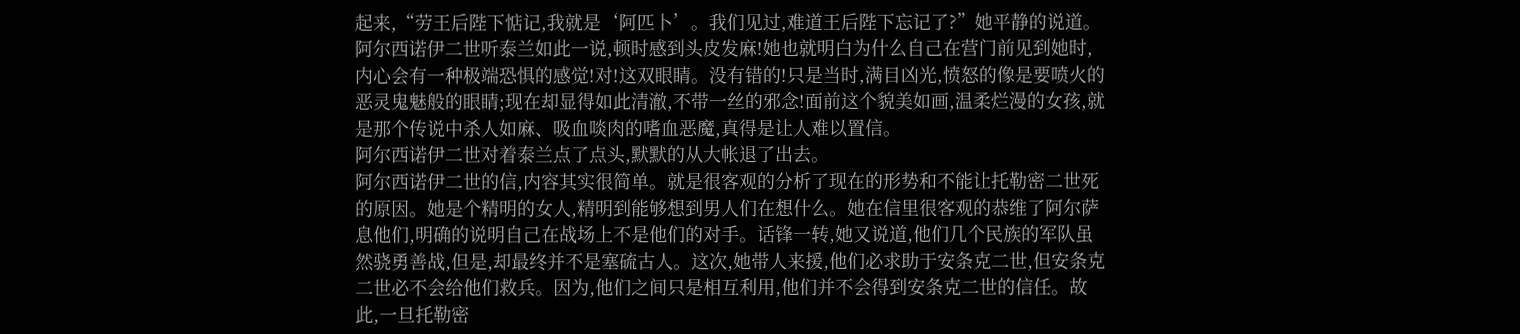起来,“劳王后陛下惦记,我就是‘阿匹卜’。我们见过,难道王后陛下忘记了?”她平静的说道。
阿尔西诺伊二世听泰兰如此一说,顿时感到头皮发麻!她也就明白为什么自己在营门前见到她时,内心会有一种极端恐惧的感觉!对!这双眼睛。没有错的!只是当时,满目凶光,愤怒的像是要喷火的恶灵鬼魅般的眼睛;现在却显得如此清澈,不带一丝的邪念!面前这个貌美如画,温柔烂漫的女孩,就是那个传说中杀人如麻、吸血啖肉的嗜血恶魔,真得是让人难以置信。
阿尔西诺伊二世对着泰兰点了点头,默默的从大帐退了出去。
阿尔西诺伊二世的信,内容其实很简单。就是很客观的分析了现在的形势和不能让托勒密二世死的原因。她是个精明的女人,精明到能够想到男人们在想什么。她在信里很客观的恭维了阿尔萨息他们,明确的说明自己在战场上不是他们的对手。话锋一转,她又说道,他们几个民族的军队虽然骁勇善战,但是,却最终并不是塞硫古人。这次,她带人来援,他们必求助于安条克二世,但安条克二世必不会给他们救兵。因为,他们之间只是相互利用,他们并不会得到安条克二世的信任。故此,一旦托勒密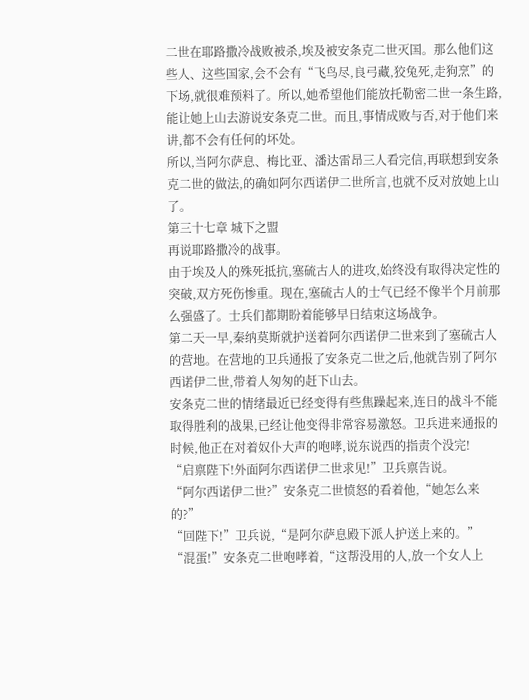二世在耶路撒冷战败被杀,埃及被安条克二世灭国。那么他们这些人、这些国家,会不会有“飞鸟尽,良弓藏,狡兔死,走狗烹”的下场,就很难预料了。所以,她希望他们能放托勒密二世一条生路,能让她上山去游说安条克二世。而且,事情成败与否,对于他们来讲,都不会有任何的坏处。
所以,当阿尔萨息、梅比亚、潘达雷昂三人看完信,再联想到安条克二世的做法,的确如阿尔西诺伊二世所言,也就不反对放她上山了。
第三十七章 城下之盟
再说耶路撒冷的战事。
由于埃及人的殊死抵抗,塞硫古人的进攻,始终没有取得决定性的突破,双方死伤惨重。现在,塞硫古人的士气已经不像半个月前那么强盛了。士兵们都期盼着能够早日结束这场战争。
第二天一早,秦纳莫斯就护送着阿尔西诺伊二世来到了塞硫古人的营地。在营地的卫兵通报了安条克二世之后,他就告别了阿尔西诺伊二世,带着人匆匆的赶下山去。
安条克二世的情绪最近已经变得有些焦躁起来,连日的战斗不能取得胜利的战果,已经让他变得非常容易激怒。卫兵进来通报的时候,他正在对着奴仆大声的咆哮,说东说西的指责个没完!
“启禀陛下!外面阿尔西诺伊二世求见!”卫兵禀告说。
“阿尔西诺伊二世?”安条克二世愤怒的看着他,“她怎么来的?”
“回陛下!”卫兵说,“是阿尔萨息殿下派人护送上来的。”
“混蛋!”安条克二世咆哮着,“这帮没用的人,放一个女人上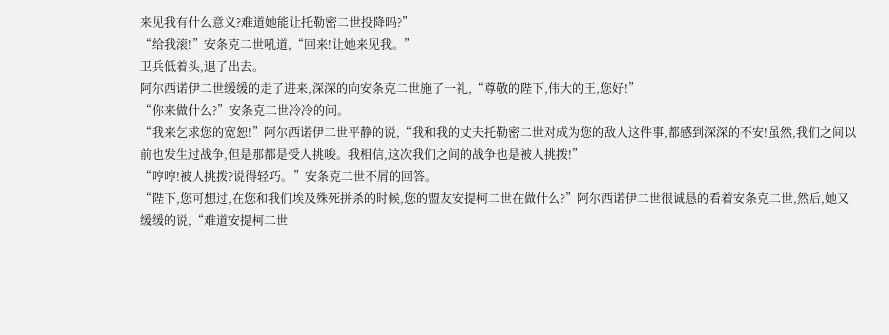来见我有什么意义?难道她能让托勒密二世投降吗?”
“给我滚!”安条克二世吼道,“回来!让她来见我。”
卫兵低着头,退了出去。
阿尔西诺伊二世缓缓的走了进来,深深的向安条克二世施了一礼,“尊敬的陛下,伟大的王,您好!”
“你来做什么?”安条克二世冷冷的问。
“我来乞求您的宽恕!”阿尔西诺伊二世平静的说,“我和我的丈夫托勒密二世对成为您的敌人这件事,都感到深深的不安!虽然,我们之间以前也发生过战争,但是那都是受人挑唆。我相信,这次我们之间的战争也是被人挑拨!”
“哼哼!被人挑拨?说得轻巧。”安条克二世不屑的回答。
“陛下,您可想过,在您和我们埃及殊死拼杀的时候,您的盟友安提柯二世在做什么?”阿尔西诺伊二世很诚恳的看着安条克二世,然后,她又缓缓的说,“难道安提柯二世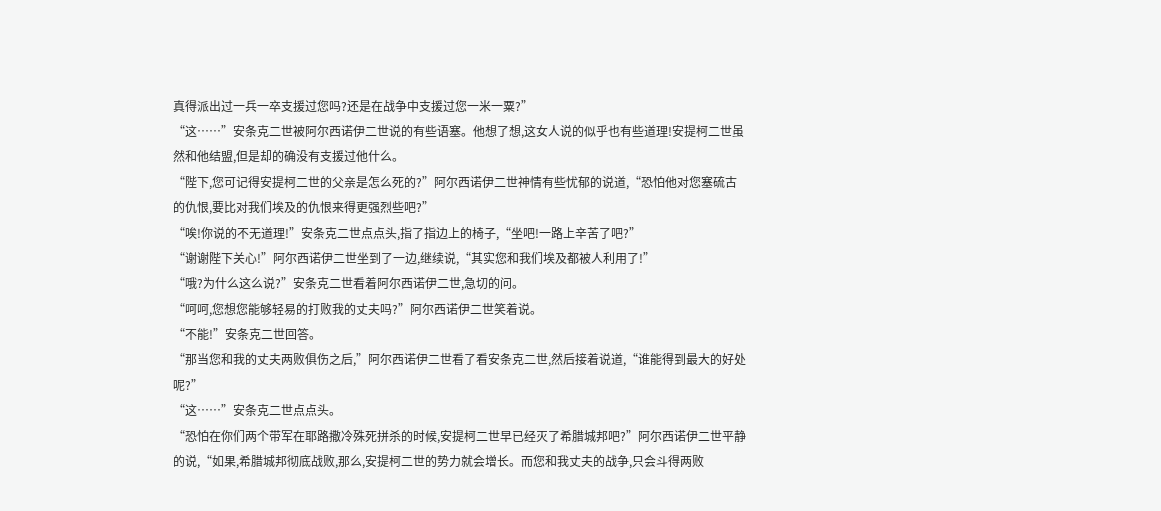真得派出过一兵一卒支援过您吗?还是在战争中支援过您一米一粟?”
“这……”安条克二世被阿尔西诺伊二世说的有些语塞。他想了想,这女人说的似乎也有些道理!安提柯二世虽然和他结盟,但是却的确没有支援过他什么。
“陛下,您可记得安提柯二世的父亲是怎么死的?”阿尔西诺伊二世神情有些忧郁的说道,“恐怕他对您塞硫古的仇恨,要比对我们埃及的仇恨来得更强烈些吧?”
“唉!你说的不无道理!”安条克二世点点头,指了指边上的椅子,“坐吧!一路上辛苦了吧?”
“谢谢陛下关心!”阿尔西诺伊二世坐到了一边,继续说,“其实您和我们埃及都被人利用了!”
“哦?为什么这么说?”安条克二世看着阿尔西诺伊二世,急切的问。
“呵呵,您想您能够轻易的打败我的丈夫吗?”阿尔西诺伊二世笑着说。
“不能!”安条克二世回答。
“那当您和我的丈夫两败俱伤之后,”阿尔西诺伊二世看了看安条克二世,然后接着说道,“谁能得到最大的好处呢?”
“这……”安条克二世点点头。
“恐怕在你们两个带军在耶路撒冷殊死拼杀的时候,安提柯二世早已经灭了希腊城邦吧?”阿尔西诺伊二世平静的说,“如果,希腊城邦彻底战败,那么,安提柯二世的势力就会增长。而您和我丈夫的战争,只会斗得两败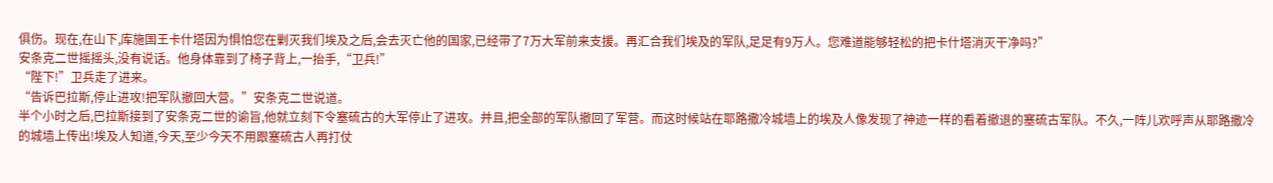俱伤。现在,在山下,库施国王卡什塔因为惧怕您在剿灭我们埃及之后,会去灭亡他的国家,已经带了7万大军前来支援。再汇合我们埃及的军队,足足有9万人。您难道能够轻松的把卡什塔消灭干净吗?”
安条克二世摇摇头,没有说话。他身体靠到了椅子背上,一抬手,“卫兵!”
“陛下!”卫兵走了进来。
“告诉巴拉斯,停止进攻!把军队撤回大营。”安条克二世说道。
半个小时之后,巴拉斯接到了安条克二世的谕旨,他就立刻下令塞硫古的大军停止了进攻。并且,把全部的军队撤回了军营。而这时候站在耶路撒冷城墙上的埃及人像发现了神迹一样的看着撤退的塞硫古军队。不久,一阵儿欢呼声从耶路撒冷的城墙上传出!埃及人知道,今天,至少今天不用跟塞硫古人再打仗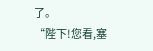了。
“陛下!您看,塞